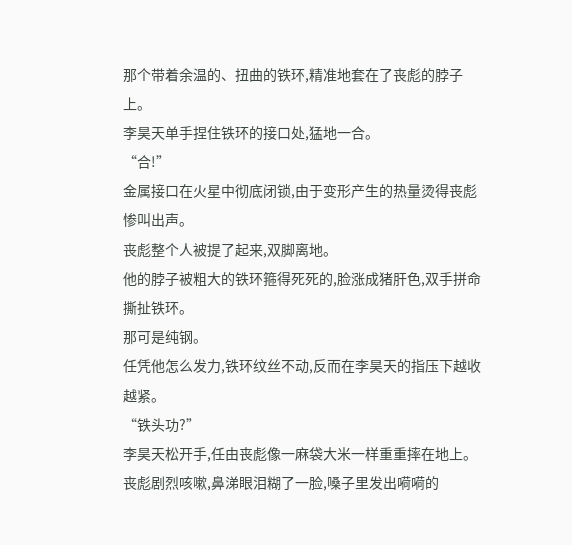那个带着余温的、扭曲的铁环,精准地套在了丧彪的脖子上。
李昊天单手捏住铁环的接口处,猛地一合。
“合!”
金属接口在火星中彻底闭锁,由于变形产生的热量烫得丧彪惨叫出声。
丧彪整个人被提了起来,双脚离地。
他的脖子被粗大的铁环箍得死死的,脸涨成猪肝色,双手拼命撕扯铁环。
那可是纯钢。
任凭他怎么发力,铁环纹丝不动,反而在李昊天的指压下越收越紧。
“铁头功?”
李昊天松开手,任由丧彪像一麻袋大米一样重重摔在地上。
丧彪剧烈咳嗽,鼻涕眼泪糊了一脸,嗓子里发出嗬嗬的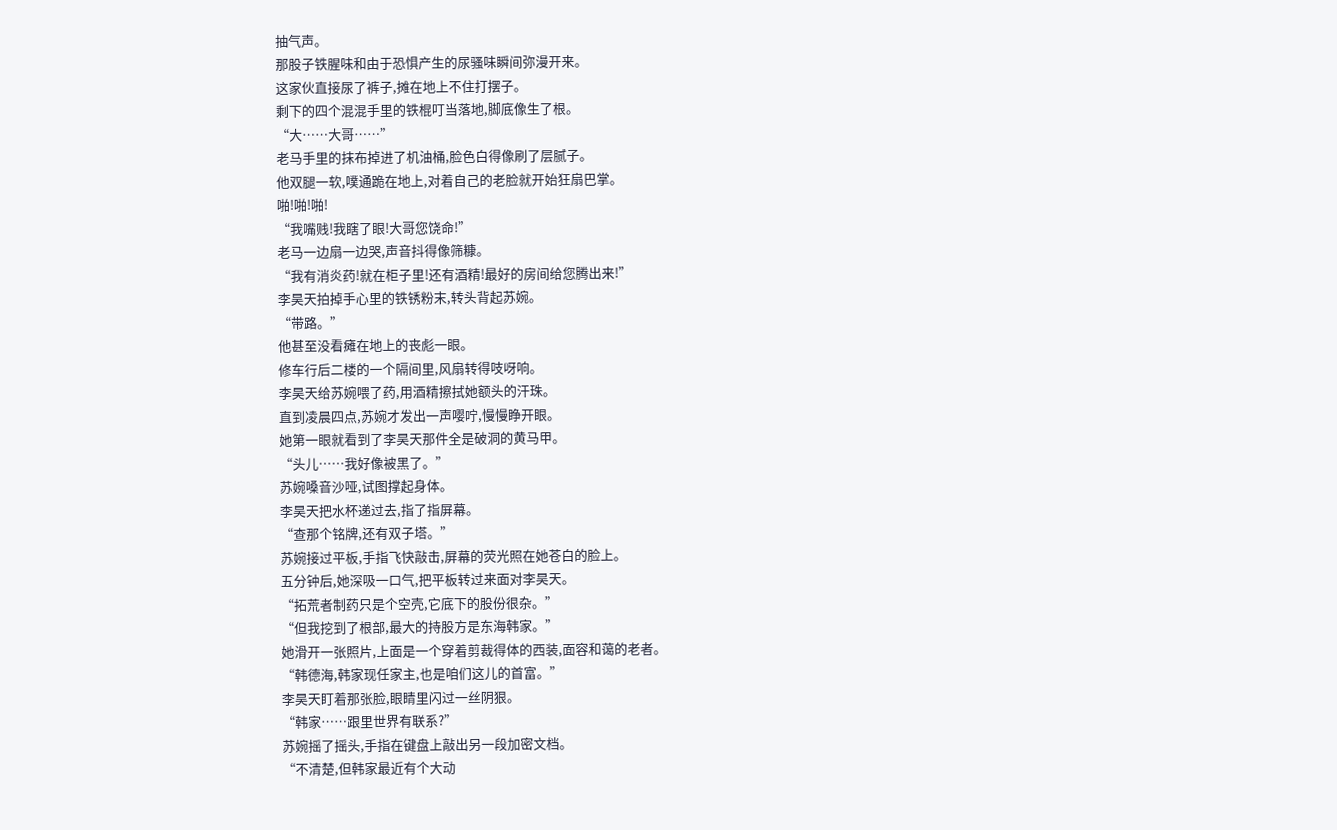抽气声。
那股子铁腥味和由于恐惧产生的尿骚味瞬间弥漫开来。
这家伙直接尿了裤子,摊在地上不住打摆子。
剩下的四个混混手里的铁棍叮当落地,脚底像生了根。
“大……大哥……”
老马手里的抹布掉进了机油桶,脸色白得像刷了层腻子。
他双腿一软,噗通跪在地上,对着自己的老脸就开始狂扇巴掌。
啪!啪!啪!
“我嘴贱!我瞎了眼!大哥您饶命!”
老马一边扇一边哭,声音抖得像筛糠。
“我有消炎药!就在柜子里!还有酒精!最好的房间给您腾出来!”
李昊天拍掉手心里的铁锈粉末,转头背起苏婉。
“带路。”
他甚至没看瘫在地上的丧彪一眼。
修车行后二楼的一个隔间里,风扇转得吱呀响。
李昊天给苏婉喂了药,用酒精擦拭她额头的汗珠。
直到凌晨四点,苏婉才发出一声嘤咛,慢慢睁开眼。
她第一眼就看到了李昊天那件全是破洞的黄马甲。
“头儿……我好像被黑了。”
苏婉嗓音沙哑,试图撑起身体。
李昊天把水杯递过去,指了指屏幕。
“查那个铭牌,还有双子塔。”
苏婉接过平板,手指飞快敲击,屏幕的荧光照在她苍白的脸上。
五分钟后,她深吸一口气,把平板转过来面对李昊天。
“拓荒者制药只是个空壳,它底下的股份很杂。”
“但我挖到了根部,最大的持股方是东海韩家。”
她滑开一张照片,上面是一个穿着剪裁得体的西装,面容和蔼的老者。
“韩德海,韩家现任家主,也是咱们这儿的首富。”
李昊天盯着那张脸,眼睛里闪过一丝阴狠。
“韩家……跟里世界有联系?”
苏婉摇了摇头,手指在键盘上敲出另一段加密文档。
“不清楚,但韩家最近有个大动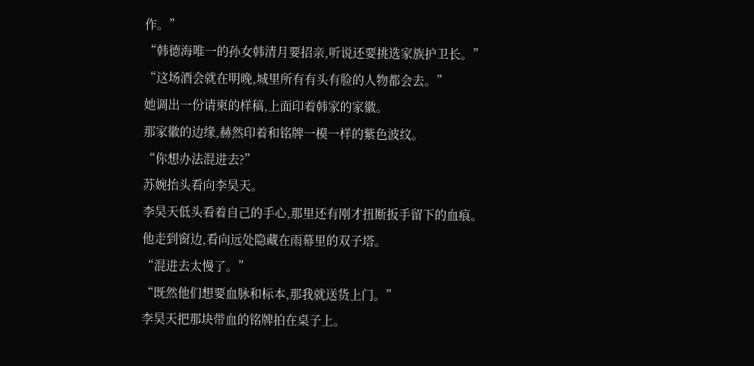作。”
“韩德海唯一的孙女韩清月要招亲,听说还要挑选家族护卫长。”
“这场酒会就在明晚,城里所有有头有脸的人物都会去。”
她调出一份请柬的样稿,上面印着韩家的家徽。
那家徽的边缘,赫然印着和铭牌一模一样的紫色波纹。
“你想办法混进去?”
苏婉抬头看向李昊天。
李昊天低头看着自己的手心,那里还有刚才扭断扳手留下的血痕。
他走到窗边,看向远处隐藏在雨幕里的双子塔。
“混进去太慢了。”
“既然他们想要血脉和标本,那我就送货上门。”
李昊天把那块带血的铭牌拍在桌子上。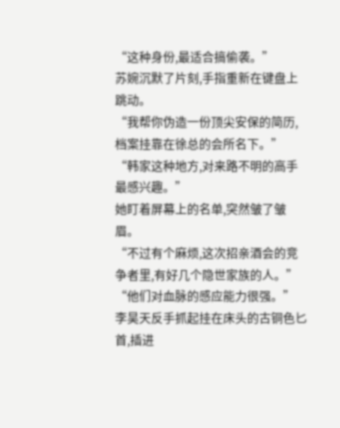“这种身份,最适合搞偷袭。”
苏婉沉默了片刻,手指重新在键盘上跳动。
“我帮你伪造一份顶尖安保的简历,档案挂靠在徐总的会所名下。”
“韩家这种地方,对来路不明的高手最感兴趣。”
她盯着屏幕上的名单,突然皱了皱眉。
“不过有个麻烦,这次招亲酒会的竞争者里,有好几个隐世家族的人。”
“他们对血脉的感应能力很强。”
李昊天反手抓起挂在床头的古铜色匕首,插进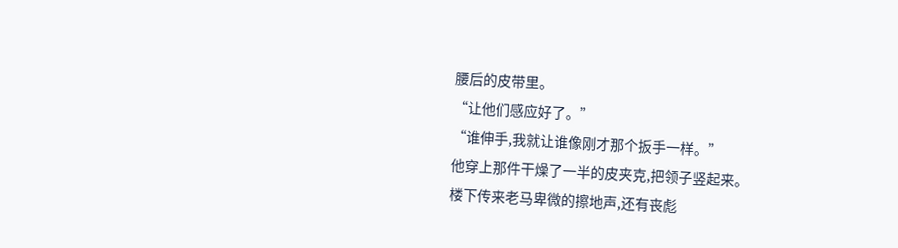腰后的皮带里。
“让他们感应好了。”
“谁伸手,我就让谁像刚才那个扳手一样。”
他穿上那件干燥了一半的皮夹克,把领子竖起来。
楼下传来老马卑微的擦地声,还有丧彪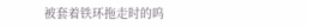被套着铁环拖走时的呜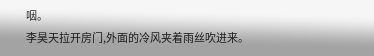咽。
李昊天拉开房门,外面的冷风夹着雨丝吹进来。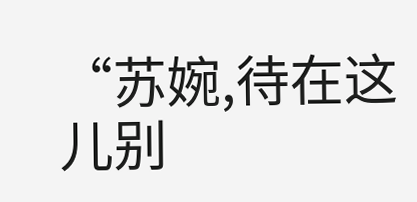“苏婉,待在这儿别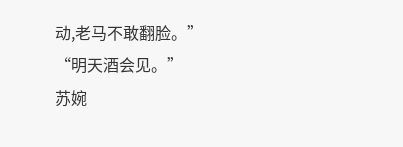动,老马不敢翻脸。”
“明天酒会见。”
苏婉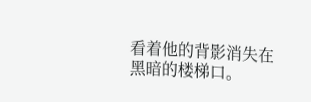看着他的背影消失在黑暗的楼梯口。